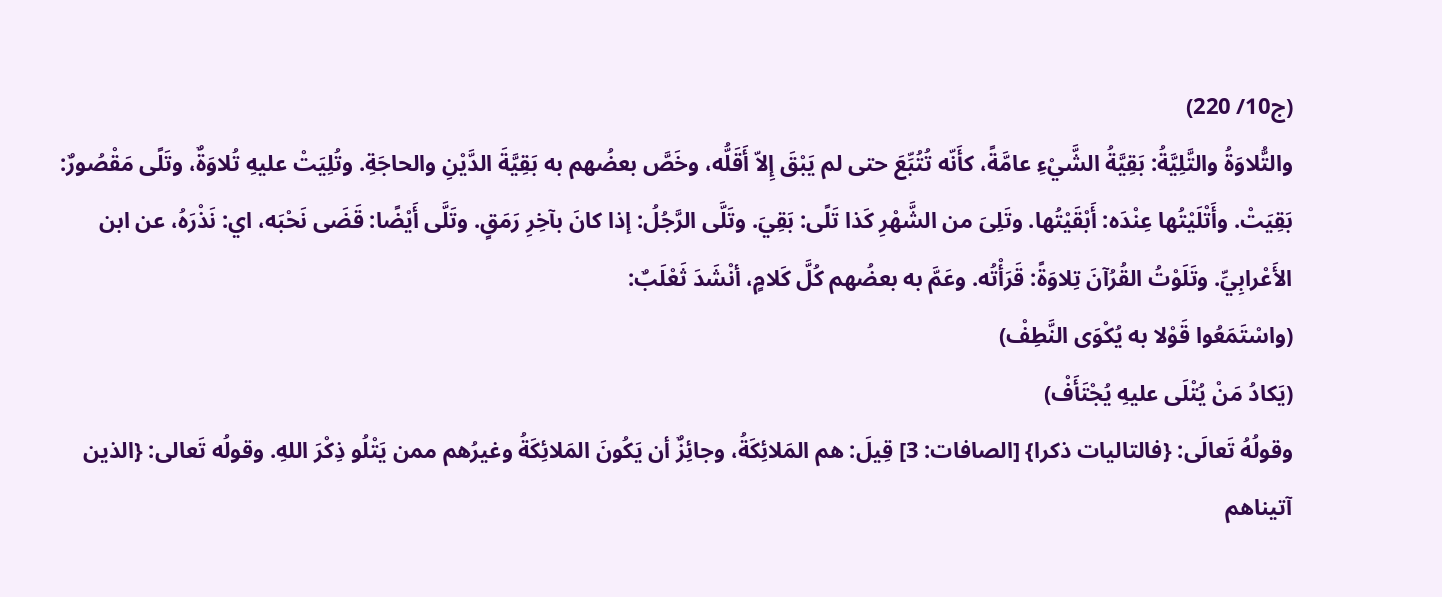(ج10/ 220)
والتُّلاوَةُ والتَّلِيَّةُ: بَقِيَّةُ الشَّيْءِ عامَّةً، كأَنّه تُتُبِّعَ حتى لم يَبْقَ إِلاّ أَقَلُّه، وخَصَّ بعضُهم به بَقِيَّةَ الدَّيْنِ والحاجَةِ. وتُلِيَتْ عليهِ تُلاوَةٌ، وتَلًى مَقْصُورٌ: بَقِيَتْ. وأَتْلَيْتُها عِنْدَه: أَبْقَيْتُها. وتَلِىَ من الشَّهْرِ كَذا تَلًى: بَقِيَ. وتَلَّى الرَّجُلُ: إذا كانَ بآخِرِ رَمَقٍ. وتَلَّى أَيْضًا: قَضَى نَحْبَه، اي: نَذْرَهُ، عن ابن الأَعْرابِيِّ. وتَلَوْتُ القُرُآنَ تِلاوَةً: قَرَأْتُه. وعَمَّ به بعضُهم كُلَّ كَلامٍ، أنْشَدَ ثَعْلَبٌ:
(واسْتَمَعُوا قَوْلا به يُكْوَى النَّطِفْ)
(يَكادُ مَنْ يُتْلَى عليهِ يُجْتَأَفْ)
وقولُهُ تَعالَى: {فالتاليات ذكرا} [الصافات: 3] قِيلَ: هم المَلائِكَةُ، وجائِزٌ أن يَكُونَ المَلائِكَةُ وغيرُهم ممن يَتْلُو ذِكْرَ اللهِ. وقولُه تَعالى: {الذين آتيناهم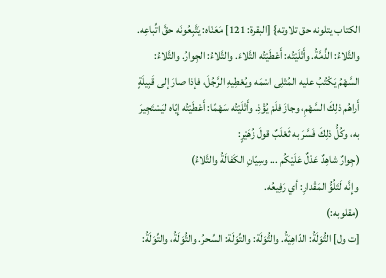الكتاب يتلونه حق تلاوته} [البقرة: 121] مَعَنْاه: يَتَّبِعُونَه حقَّ اتِّباعِه. والتَّلاءُ: الذِّمَّةُ. وأَتْلَيْتُه: أَعْطَيْتُه التَّلاءَ. والتَّلاءُ: الجِوارُ. والتَّلاءُ: السَّهْمُ يَكْتُبُ عليه المُتْلِى اسْمَه ويُعْطِيهِ الرَّجُلَ، فإذا صارَ إلى قَبِيلَةٍ أَراهُم ذلِكَ السَّهْمِ، وجازَ فلَمْ يُؤْذِ. وأَتْلَيْتُه سَهْمًا: أَعْطَيْتُه إِيّاه ليَسْتَجِيرَ به، وكُلُّ ذلِكَ فَسَّرَ به ثَعْلَبٌ قولَ زُهَيْرٍ:
(جِوارٌ شاهِدٌ عَدْلٌ عَلَيْكُم ... وسِيّانِ الكَفالَةُ والتَّلاءُ)
وإِنَّه لَتَلُوُّ المَقْدارِ: أي رَفِيعُه.
(مقلوبه:)
[ت ول] التُّوَلَةُ: الدّاهِيَةُ. والتُّوَلَة: والتِّوَلَة: السِّحرُ. والتُّوَلَةُ، والتِّوَلَةُ: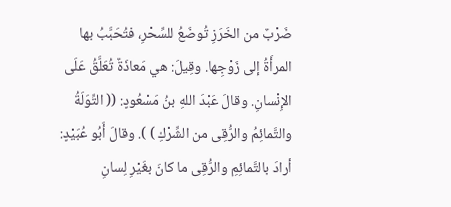ضَرْبٌ من الخَرَزِ تُوضَعُ للسِّحْرِ، فتُحَبَّبُ بها المرأَةُ إلى زَوْجِها. وقِيلَ: هي مَعاذَةٌ تُعَلَّقُ عَلَى الإِنْسانِ. وقالَ عَبْدَ اللهِ بنُ مَسْعُودٍ: (( التِّوَلَةُ والتَّمائِمُ والرُّقِى من الشِّرْكِ ) ). وقالَ أَبُو عُبَيْدٍ: أرادَ بالتَّمائِمِ والرُّقِى ما كانَ بغَيْرِ لِسانِ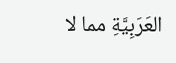العَرَبِيَّةِ مما لا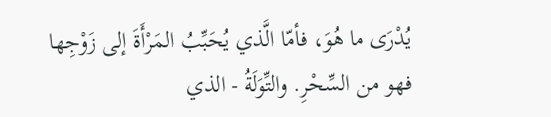يُدْرَى ما هُوَ، فأمّا الَّذي يُحَبِّبُ المَرْأَةَ إلى زَوْجِها فهو من السِّحْرِ. والتِّوَلَةُ - الذي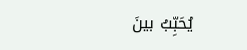يُحَبِّبُ بينَ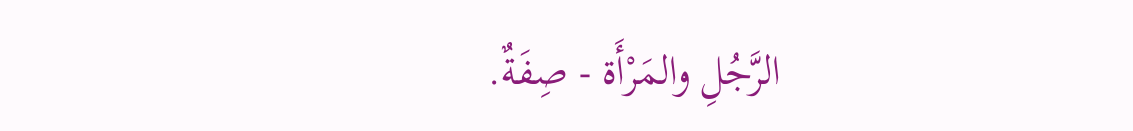الرَّجُلِ والمَرْأَة - صِفَةٌ.